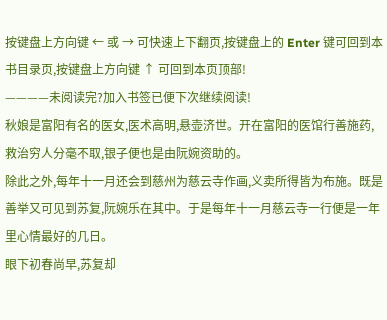按键盘上方向键 ← 或 → 可快速上下翻页,按键盘上的 Enter 键可回到本书目录页,按键盘上方向键 ↑ 可回到本页顶部!
————未阅读完?加入书签已便下次继续阅读!
秋娘是富阳有名的医女,医术高明,悬壶济世。开在富阳的医馆行善施药,救治穷人分毫不取,银子便也是由阮婉资助的。
除此之外,每年十一月还会到慈州为慈云寺作画,义卖所得皆为布施。既是善举又可见到苏复,阮婉乐在其中。于是每年十一月慈云寺一行便是一年里心情最好的几日。
眼下初春尚早,苏复却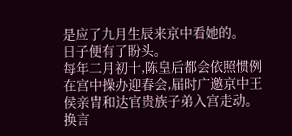是应了九月生辰来京中看她的。
日子便有了盼头。
每年二月初十,陈皇后都会依照惯例在宫中操办迎春会,届时广邀京中王侯亲胄和达官贵族子弟入宫走动。
换言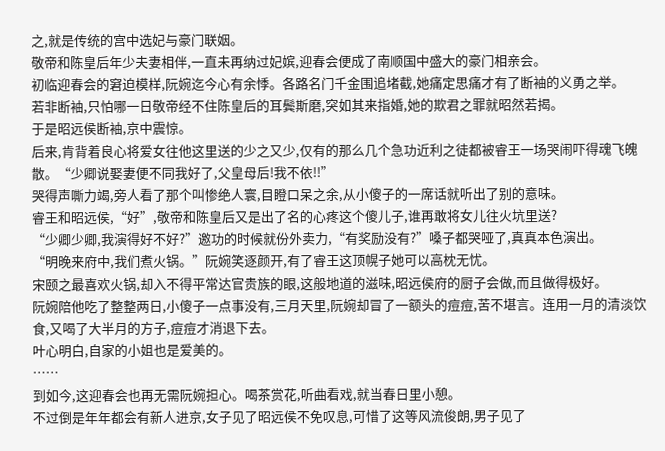之,就是传统的宫中选妃与豪门联姻。
敬帝和陈皇后年少夫妻相伴,一直未再纳过妃嫔,迎春会便成了南顺国中盛大的豪门相亲会。
初临迎春会的窘迫模样,阮婉迄今心有余悸。各路名门千金围追堵截,她痛定思痛才有了断袖的义勇之举。
若非断袖,只怕哪一日敬帝经不住陈皇后的耳鬓斯磨,突如其来指婚,她的欺君之罪就昭然若揭。
于是昭远侯断袖,京中震惊。
后来,肯背着良心将爱女往他这里送的少之又少,仅有的那么几个急功近利之徒都被睿王一场哭闹吓得魂飞魄散。“少卿说娶妻便不同我好了,父皇母后!我不依!!”
哭得声嘶力竭,旁人看了那个叫惨绝人寰,目瞪口呆之余,从小傻子的一席话就听出了别的意味。
睿王和昭远侯,“好”,敬帝和陈皇后又是出了名的心疼这个傻儿子,谁再敢将女儿往火坑里送?
“少卿少卿,我演得好不好?”邀功的时候就份外卖力,“有奖励没有?”嗓子都哭哑了,真真本色演出。
“明晚来府中,我们煮火锅。”阮婉笑逐颜开,有了睿王这顶幌子她可以高枕无忧。
宋颐之最喜欢火锅,却入不得平常达官贵族的眼,这般地道的滋味,昭远侯府的厨子会做,而且做得极好。
阮婉陪他吃了整整两日,小傻子一点事没有,三月天里,阮婉却冒了一额头的痘痘,苦不堪言。连用一月的清淡饮食,又喝了大半月的方子,痘痘才消退下去。
叶心明白,自家的小姐也是爱美的。
……
到如今,这迎春会也再无需阮婉担心。喝茶赏花,听曲看戏,就当春日里小憩。
不过倒是年年都会有新人进京,女子见了昭远侯不免叹息,可惜了这等风流俊朗,男子见了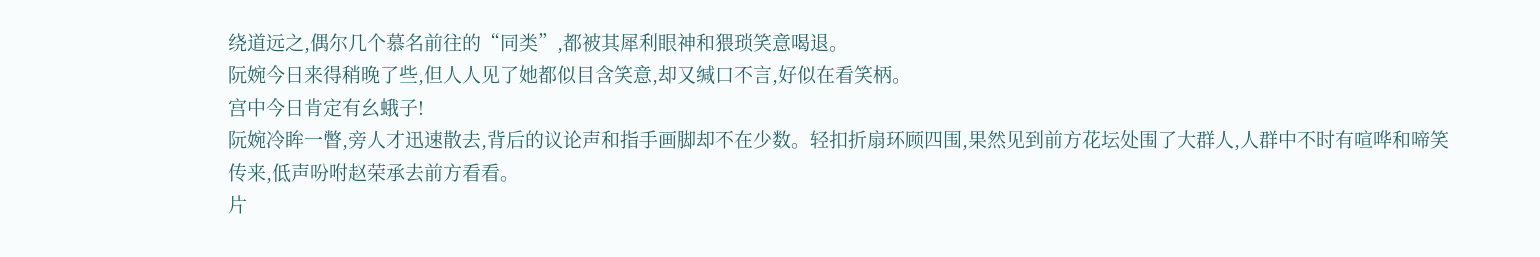绕道远之,偶尔几个慕名前往的“同类”,都被其犀利眼神和猥琐笑意喝退。
阮婉今日来得稍晚了些,但人人见了她都似目含笑意,却又缄口不言,好似在看笑柄。
宫中今日肯定有幺蛾子!
阮婉冷眸一瞥,旁人才迅速散去,背后的议论声和指手画脚却不在少数。轻扣折扇环顾四围,果然见到前方花坛处围了大群人,人群中不时有喧哗和啼笑传来,低声吩咐赵荣承去前方看看。
片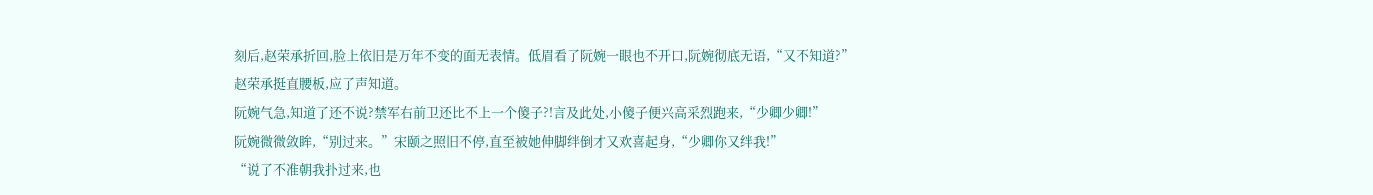刻后,赵荣承折回,脸上依旧是万年不变的面无表情。低眉看了阮婉一眼也不开口,阮婉彻底无语,“又不知道?”
赵荣承挺直腰板,应了声知道。
阮婉气急,知道了还不说?禁军右前卫还比不上一个傻子?!言及此处,小傻子便兴高采烈跑来,“少卿少卿!”
阮婉微微敛眸,“别过来。”宋颐之照旧不停,直至被她伸脚绊倒才又欢喜起身,“少卿你又绊我!”
“说了不准朝我扑过来,也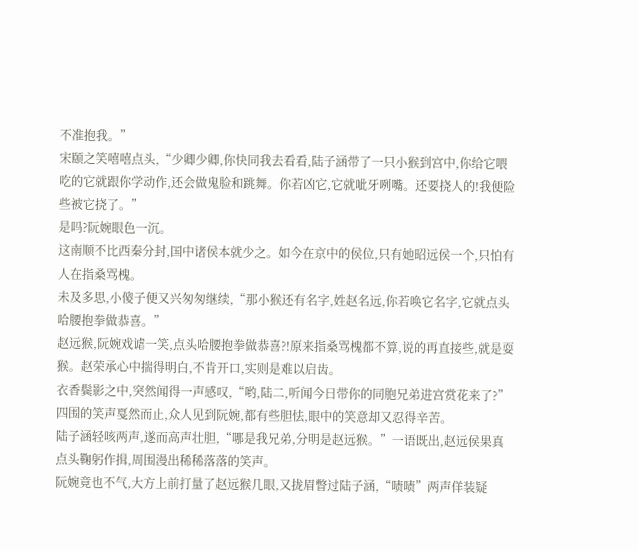不准抱我。”
宋颐之笑嘻嘻点头,“少卿少卿,你快同我去看看,陆子涵带了一只小猴到宫中,你给它喂吃的它就跟你学动作,还会做鬼脸和跳舞。你若凶它,它就呲牙咧嘴。还要挠人的!我便险些被它挠了。”
是吗?阮婉眼色一沉。
这南顺不比西秦分封,国中诸侯本就少之。如今在京中的侯位,只有她昭远侯一个,只怕有人在指桑骂槐。
未及多思,小傻子便又兴匆匆继续,“那小猴还有名字,姓赵名远,你若唤它名字,它就点头哈腰抱拳做恭喜。”
赵远猴,阮婉戏谑一笑,点头哈腰抱拳做恭喜?!原来指桑骂槐都不算,说的再直接些,就是耍猴。赵荣承心中揣得明白,不肯开口,实则是难以启齿。
衣香鬓影之中,突然闻得一声感叹,“哟,陆二,听闻今日带你的同胞兄弟进宫赏花来了?”
四围的笑声戛然而止,众人见到阮婉,都有些胆怯,眼中的笑意却又忍得辛苦。
陆子涵轻咳两声,遂而高声壮胆,“哪是我兄弟,分明是赵远猴。”一语既出,赵远侯果真点头鞠躬作揖,周围漫出稀稀落落的笑声。
阮婉竟也不气,大方上前打量了赵远猴几眼,又拢眉瞥过陆子涵,“啧啧”两声佯装疑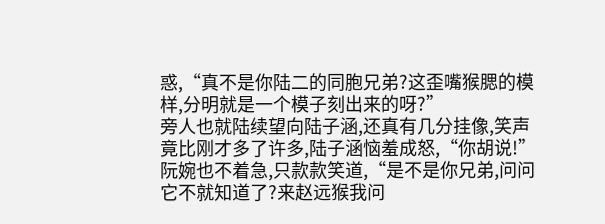惑,“真不是你陆二的同胞兄弟?这歪嘴猴腮的模样,分明就是一个模子刻出来的呀?”
旁人也就陆续望向陆子涵,还真有几分挂像,笑声竟比刚才多了许多,陆子涵恼羞成怒,“你胡说!”
阮婉也不着急,只款款笑道,“是不是你兄弟,问问它不就知道了?来赵远猴我问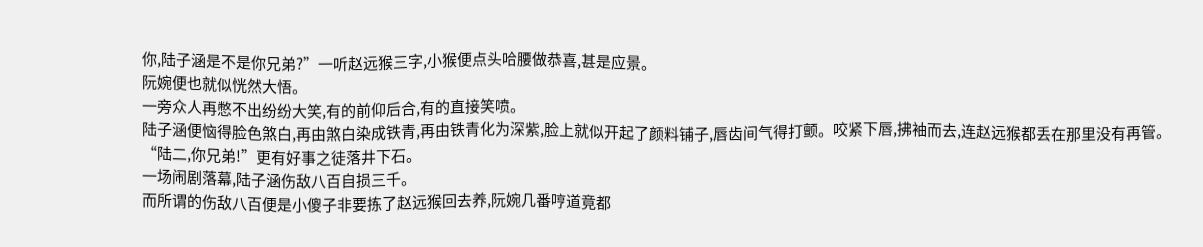你,陆子涵是不是你兄弟?”一听赵远猴三字,小猴便点头哈腰做恭喜,甚是应景。
阮婉便也就似恍然大悟。
一旁众人再憋不出纷纷大笑,有的前仰后合,有的直接笑喷。
陆子涵便恼得脸色煞白,再由煞白染成铁青,再由铁青化为深紫,脸上就似开起了颜料铺子,唇齿间气得打颤。咬紧下唇,拂袖而去,连赵远猴都丢在那里没有再管。
“陆二,你兄弟!”更有好事之徒落井下石。
一场闹剧落幕,陆子涵伤敌八百自损三千。
而所谓的伤敌八百便是小傻子非要拣了赵远猴回去养,阮婉几番哼道竟都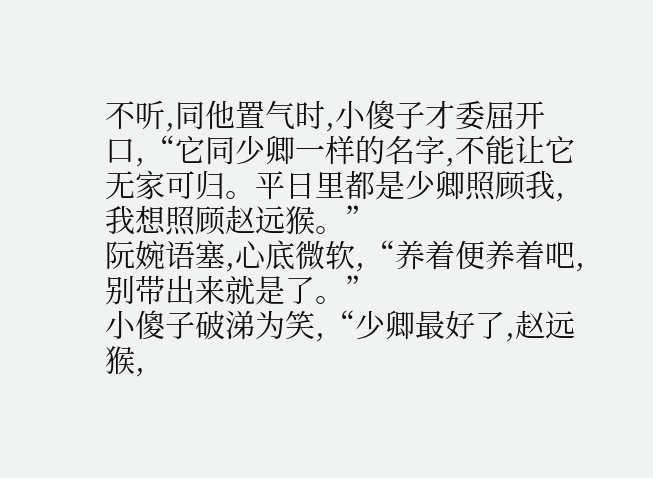不听,同他置气时,小傻子才委屈开口,“它同少卿一样的名字,不能让它无家可归。平日里都是少卿照顾我,我想照顾赵远猴。”
阮婉语塞,心底微软,“养着便养着吧,别带出来就是了。”
小傻子破涕为笑,“少卿最好了,赵远猴,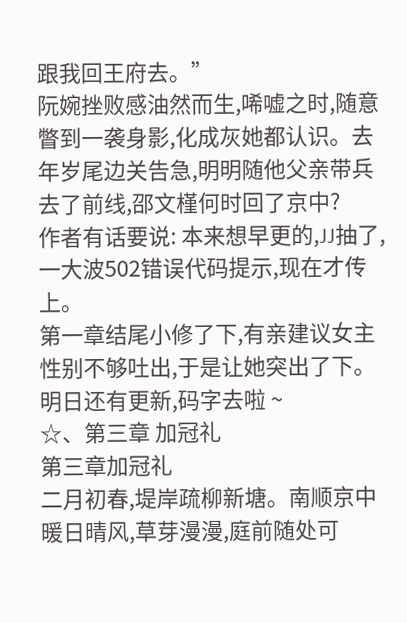跟我回王府去。”
阮婉挫败感油然而生,唏嘘之时,随意瞥到一袭身影,化成灰她都认识。去年岁尾边关告急,明明随他父亲带兵去了前线,邵文槿何时回了京中?
作者有话要说: 本来想早更的,JJ抽了,一大波502错误代码提示,现在才传上。
第一章结尾小修了下,有亲建议女主性别不够吐出,于是让她突出了下。
明日还有更新,码字去啦 ~
☆、第三章 加冠礼
第三章加冠礼
二月初春,堤岸疏柳新塘。南顺京中暖日晴风,草芽漫漫,庭前随处可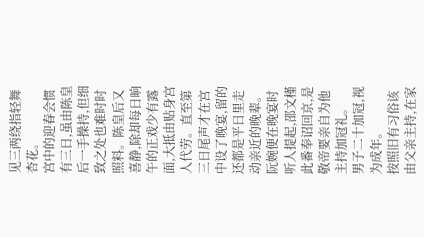见三两绕指轻舞杏花。
宫中的迎春会惯有三日,虽由陈皇后一手操持,但细致之处也难时时照料。陈皇后又喜静,除却每日晌午的正戏少有露面,大抵由贴身宫人代劳。直至第三日尾声才在宫中设了晚宴,留的还都是平日里走动亲近的晚辈。
阮婉便在晚宴时听人提起,邵文槿此番奉诏回京,是敬帝要亲自为他主持加冠礼。
男子二十加冠,视为成年。
按照旧有习俗该由父亲主持,在家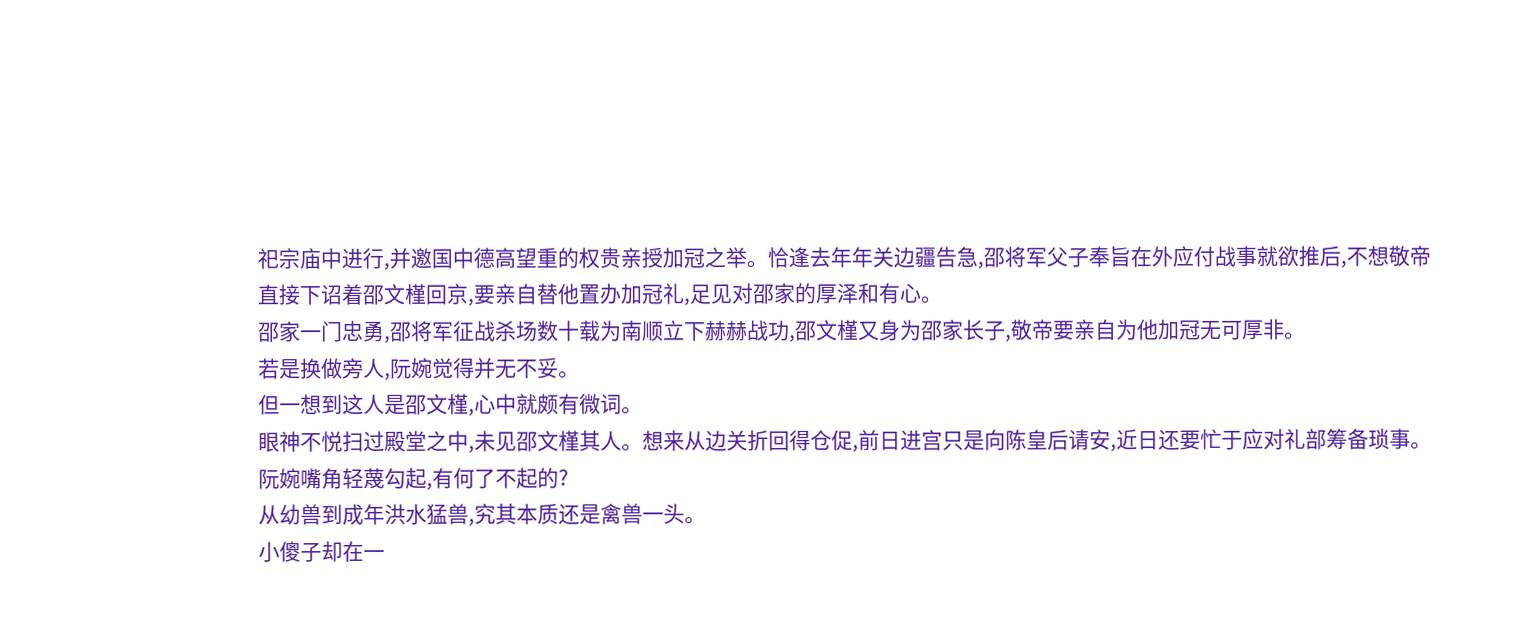祀宗庙中进行,并邀国中德高望重的权贵亲授加冠之举。恰逢去年年关边疆告急,邵将军父子奉旨在外应付战事就欲推后,不想敬帝直接下诏着邵文槿回京,要亲自替他置办加冠礼,足见对邵家的厚泽和有心。
邵家一门忠勇,邵将军征战杀场数十载为南顺立下赫赫战功,邵文槿又身为邵家长子,敬帝要亲自为他加冠无可厚非。
若是换做旁人,阮婉觉得并无不妥。
但一想到这人是邵文槿,心中就颇有微词。
眼神不悦扫过殿堂之中,未见邵文槿其人。想来从边关折回得仓促,前日进宫只是向陈皇后请安,近日还要忙于应对礼部筹备琐事。
阮婉嘴角轻蔑勾起,有何了不起的?
从幼兽到成年洪水猛兽,究其本质还是禽兽一头。
小傻子却在一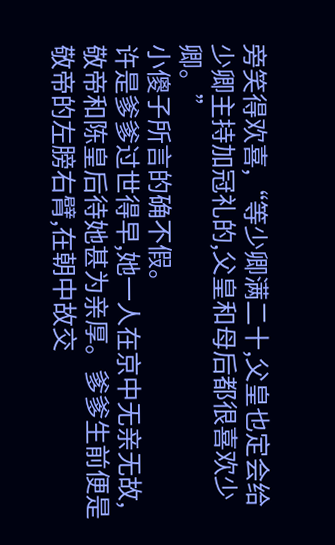旁笑得欢喜,“等少卿满二十,父皇也定会给少卿主持加冠礼的,父皇和母后都很喜欢少卿。”
小傻子所言的确不假。
许是爹爹过世得早,她一人在京中无亲无故,敬帝和陈皇后待她甚为亲厚。爹爹生前便是敬帝的左膀右臂,在朝中故交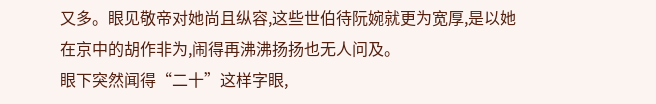又多。眼见敬帝对她尚且纵容,这些世伯待阮婉就更为宽厚,是以她在京中的胡作非为,闹得再沸沸扬扬也无人问及。
眼下突然闻得“二十”这样字眼,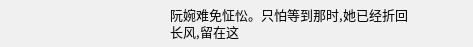阮婉难免怔忪。只怕等到那时,她已经折回长风,留在这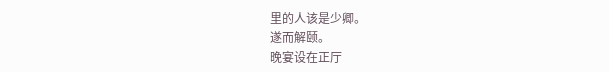里的人该是少卿。
遂而解颐。
晚宴设在正厅